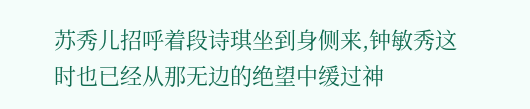苏秀儿招呼着段诗琪坐到身侧来,钟敏秀这时也已经从那无边的绝望中缓过神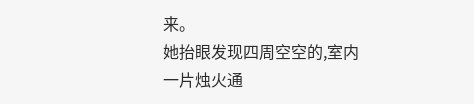来。
她抬眼发现四周空空的,室内一片烛火通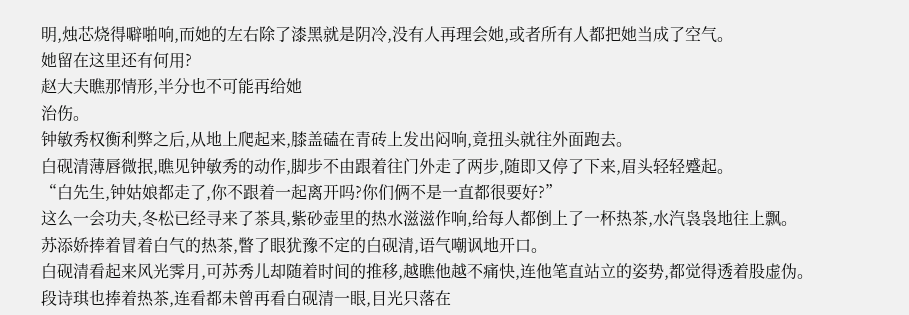明,烛芯烧得噼啪响,而她的左右除了漆黑就是阴冷,没有人再理会她,或者所有人都把她当成了空气。
她留在这里还有何用?
赵大夫瞧那情形,半分也不可能再给她
治伤。
钟敏秀权衡利弊之后,从地上爬起来,膝盖磕在青砖上发出闷响,竟扭头就往外面跑去。
白砚清薄唇微抿,瞧见钟敏秀的动作,脚步不由跟着往门外走了两步,随即又停了下来,眉头轻轻蹙起。
“白先生,钟姑娘都走了,你不跟着一起离开吗?你们俩不是一直都很要好?”
这么一会功夫,冬松已经寻来了茶具,紫砂壶里的热水滋滋作响,给每人都倒上了一杯热茶,水汽袅袅地往上飘。
苏添娇捧着冒着白气的热茶,瞥了眼犹豫不定的白砚清,语气嘲讽地开口。
白砚清看起来风光霁月,可苏秀儿却随着时间的推移,越瞧他越不痛快,连他笔直站立的姿势,都觉得透着股虚伪。
段诗琪也捧着热茶,连看都未曾再看白砚清一眼,目光只落在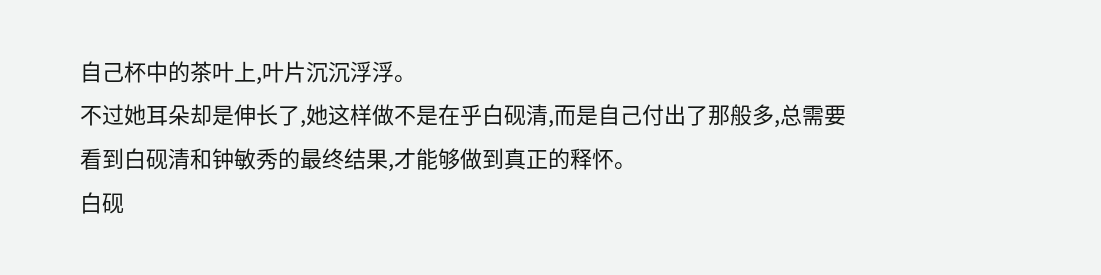自己杯中的茶叶上,叶片沉沉浮浮。
不过她耳朵却是伸长了,她这样做不是在乎白砚清,而是自己付出了那般多,总需要看到白砚清和钟敏秀的最终结果,才能够做到真正的释怀。
白砚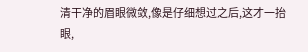清干净的眉眼微敛,像是仔细想过之后,这才一抬眼,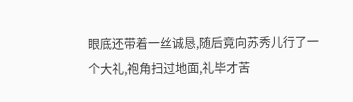眼底还带着一丝诚恳,随后竟向苏秀儿行了一个大礼,袍角扫过地面,礼毕才苦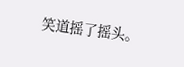笑道摇了摇头。